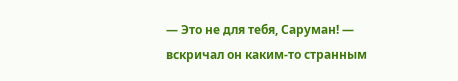— Это не для тебя, Саруман! — вскричал он каким-то странным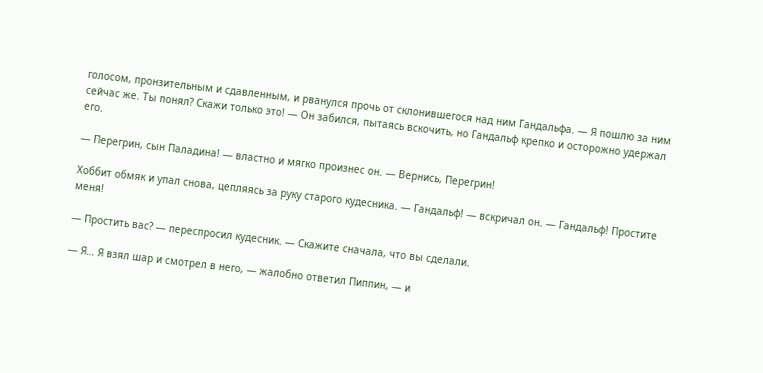голосом, пронзительным и сдавленным, и рванулся прочь от склонившегося над ним Гандальфа. — Я пошлю за ним сейчас же. Ты понял? Скажи только это! — Он забился, пытаясь вскочить, но Гандальф крепко и осторожно удержал его.

— Перегрин, сын Паладина! — властно и мягко произнес он. — Вернись, Перегрин!

Хоббит обмяк и упал снова, цепляясь за руку старого кудесника. — Гандальф! — вскричал он. — Гандальф! Простите меня!

— Простить вас? — переспросил кудесник. — Скажите сначала, что вы сделали.

— Я… Я взял шар и смотрел в него, — жалобно ответил Пиппин, — и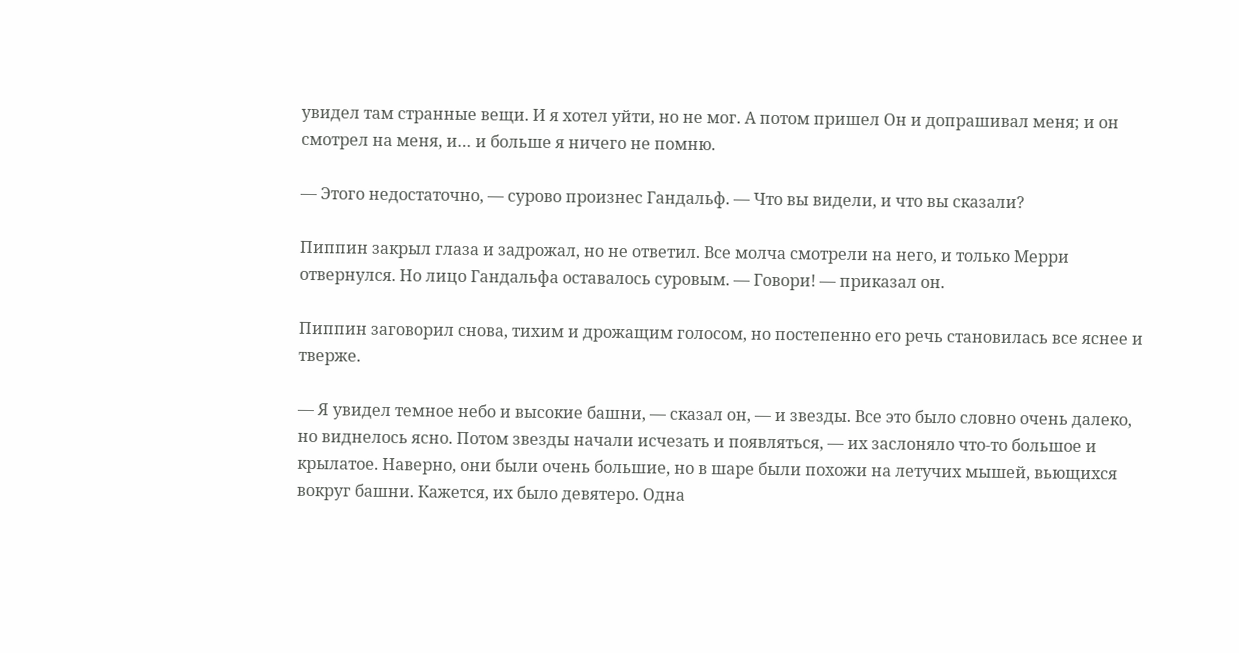увидел там странные вещи. И я хотел уйти, но не мог. А потом пришел Он и допрашивал меня; и он смотрел на меня, и… и больше я ничего не помню.

— Этого недостаточно, — сурово произнес Гандальф. — Что вы видели, и что вы сказали?

Пиппин закрыл глаза и задрожал, но не ответил. Все молча смотрели на него, и только Мерри отвернулся. Но лицо Гандальфа оставалось суровым. — Говори! — приказал он.

Пиппин заговорил снова, тихим и дрожащим голосом, но постепенно его речь становилась все яснее и тверже.

— Я увидел темное небо и высокие башни, — сказал он, — и звезды. Все это было словно очень далеко, но виднелось ясно. Потом звезды начали исчезать и появляться, — их заслоняло что-то большое и крылатое. Наверно, они были очень большие, но в шаре были похожи на летучих мышей, вьющихся вокруг башни. Кажется, их было девятеро. Одна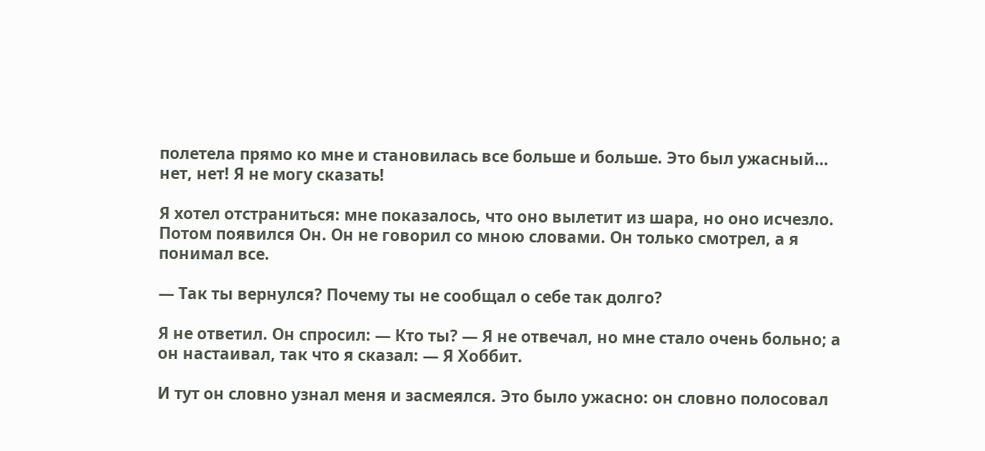полетела прямо ко мне и становилась все больше и больше. Это был ужасный… нет, нет! Я не могу сказать!

Я хотел отстраниться: мне показалось, что оно вылетит из шара, но оно исчезло. Потом появился Он. Он не говорил со мною словами. Он только смотрел, а я понимал все.

— Так ты вернулся? Почему ты не сообщал о себе так долго?

Я не ответил. Он спросил: — Кто ты? — Я не отвечал, но мне стало очень больно; а он настаивал, так что я сказал: — Я Хоббит.

И тут он словно узнал меня и засмеялся. Это было ужасно: он словно полосовал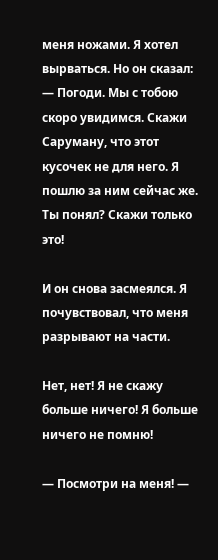меня ножами. Я хотел вырваться. Но он сказал: — Погоди. Мы с тобою скоро увидимся. Скажи Саруману, что этот кусочек не для него. Я пошлю за ним сейчас же. Ты понял? Скажи только это!

И он снова засмеялся. Я почувствовал, что меня разрывают на части.

Нет, нет! Я не скажу больше ничего! Я больше ничего не помню!

— Посмотри на меня! —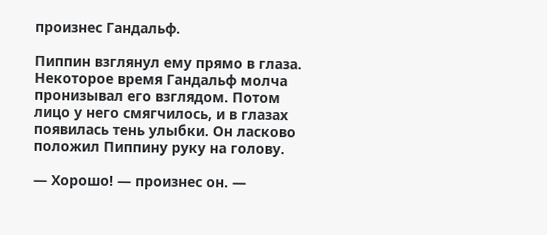произнес Гандальф.

Пиппин взглянул ему прямо в глаза. Некоторое время Гандальф молча пронизывал его взглядом. Потом лицо у него смягчилось, и в глазах появилась тень улыбки. Он ласково положил Пиппину руку на голову.

— Хорошо! — произнес он. —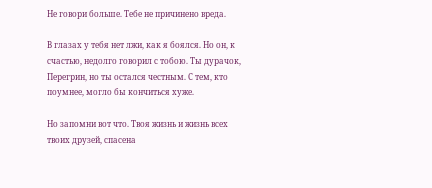Не говори больше. Тебе не причинено вреда.

В глазах у тебя нет лжи, как я боялся. Но он, к счастью, недолго говорил с тобою. Ты дурачок, Перегрин, но ты остался честным. С тем, кто поумнее, могло бы кончиться хуже.

Но запомни вот что. Твоя жизнь и жизнь всех твоих друзей, спасена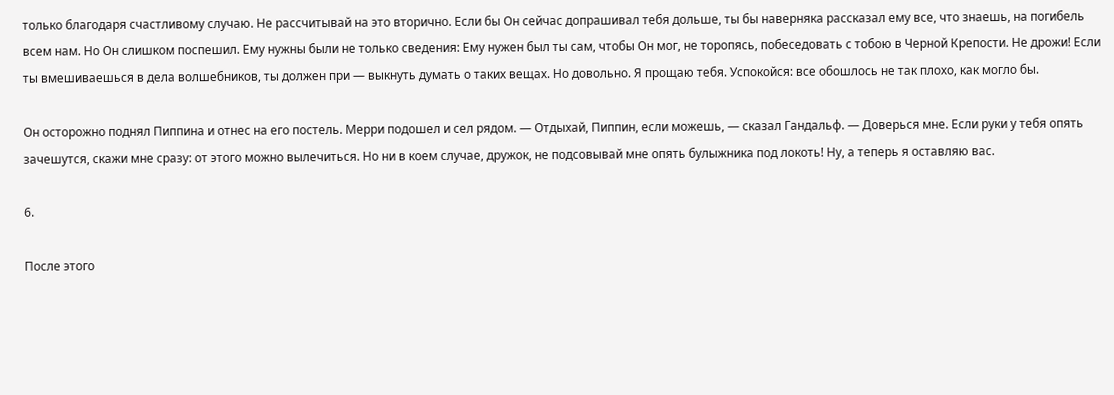только благодаря счастливому случаю. Не рассчитывай на это вторично. Если бы Он сейчас допрашивал тебя дольше, ты бы наверняка рассказал ему все, что знаешь, на погибель всем нам. Но Он слишком поспешил. Ему нужны были не только сведения: Ему нужен был ты сам, чтобы Он мог, не торопясь, побеседовать с тобою в Черной Крепости. Не дрожи! Если ты вмешиваешься в дела волшебников, ты должен при — выкнуть думать о таких вещах. Но довольно. Я прощаю тебя. Успокойся: все обошлось не так плохо, как могло бы.

Он осторожно поднял Пиппина и отнес на его постель. Мерри подошел и сел рядом. — Отдыхай, Пиппин, если можешь, — сказал Гандальф. — Доверься мне. Если руки у тебя опять зачешутся, скажи мне сразу: от этого можно вылечиться. Но ни в коем случае, дружок, не подсовывай мне опять булыжника под локоть! Ну, а теперь я оставляю вас.

6.

После этого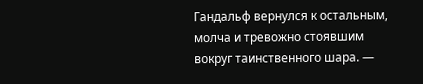Гандальф вернулся к остальным, молча и тревожно стоявшим вокруг таинственного шара. —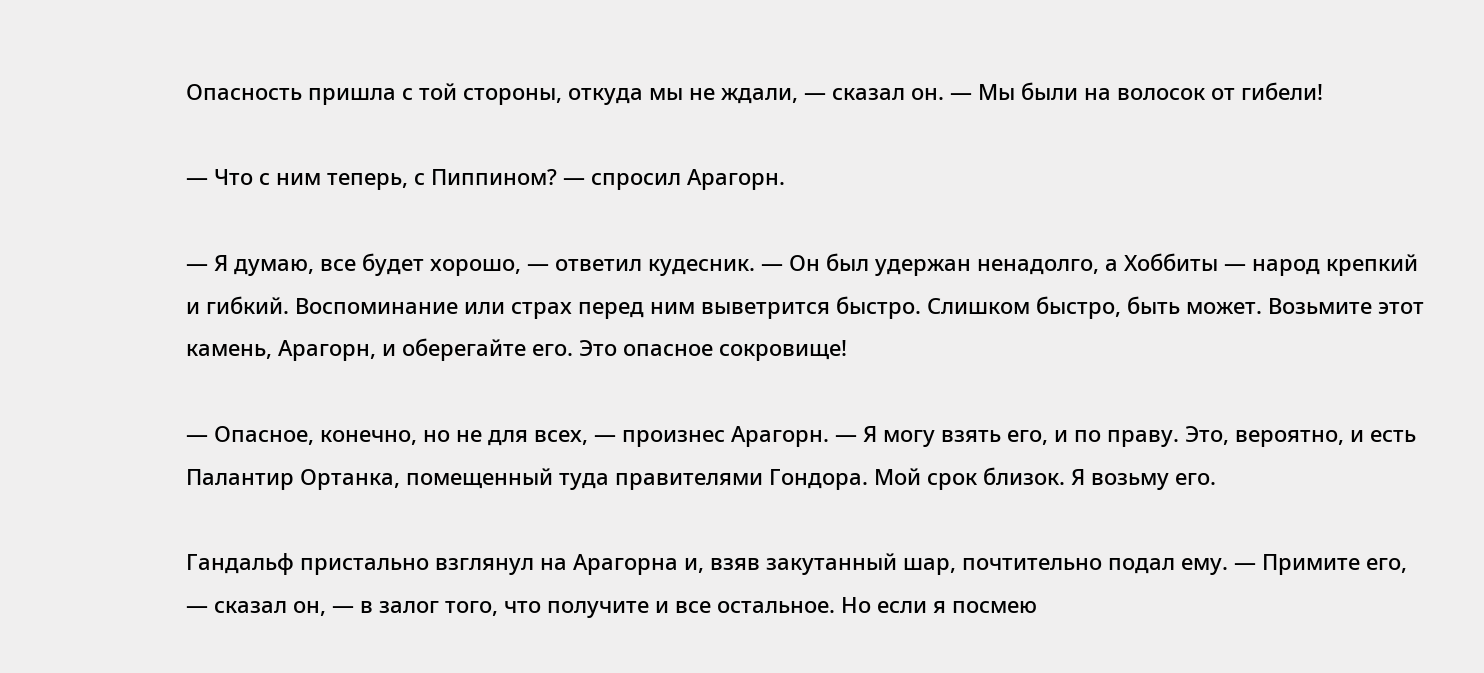Опасность пришла с той стороны, откуда мы не ждали, — сказал он. — Мы были на волосок от гибели!

— Что с ним теперь, с Пиппином? — спросил Арагорн.

— Я думаю, все будет хорошо, — ответил кудесник. — Он был удержан ненадолго, а Хоббиты — народ крепкий и гибкий. Воспоминание или страх перед ним выветрится быстро. Слишком быстро, быть может. Возьмите этот камень, Арагорн, и оберегайте его. Это опасное сокровище!

— Опасное, конечно, но не для всех, — произнес Арагорн. — Я могу взять его, и по праву. Это, вероятно, и есть Палантир Ортанка, помещенный туда правителями Гондора. Мой срок близок. Я возьму его.

Гандальф пристально взглянул на Арагорна и, взяв закутанный шар, почтительно подал ему. — Примите его, — сказал он, — в залог того, что получите и все остальное. Но если я посмею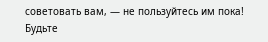советовать вам, — не пользуйтесь им пока! Будьте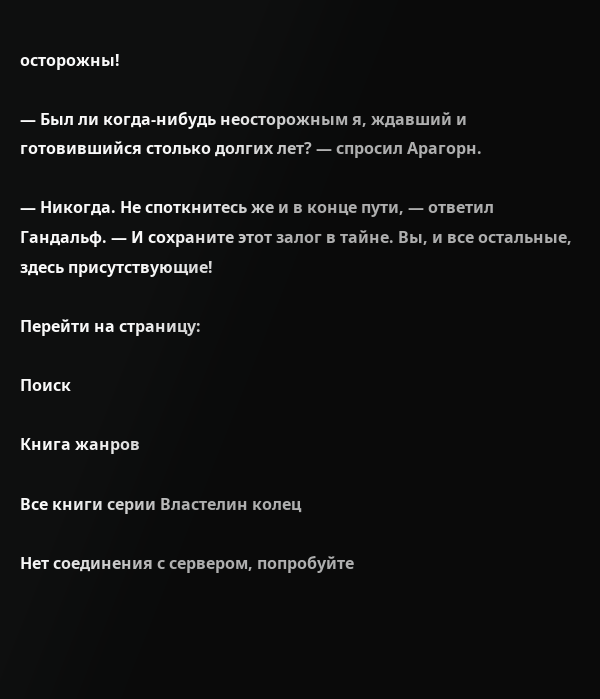осторожны!

— Был ли когда-нибудь неосторожным я, ждавший и готовившийся столько долгих лет? — спросил Арагорн.

— Никогда. Не споткнитесь же и в конце пути, — ответил Гандальф. — И сохраните этот залог в тайне. Вы, и все остальные, здесь присутствующие!

Перейти на страницу:

Поиск

Книга жанров

Все книги серии Властелин колец

Нет соединения с сервером, попробуйте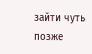зайти чуть позже